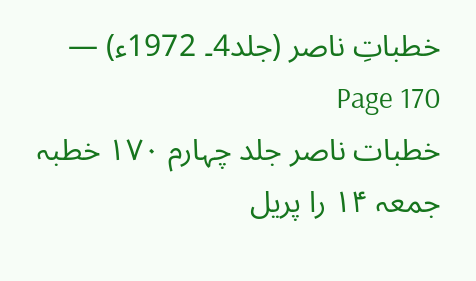خطباتِ ناصر (جلد4۔ 1972ء) — Page 170
خطبات ناصر جلد چہارم ۱۷۰ خطبہ جمعہ ۱۴ را پریل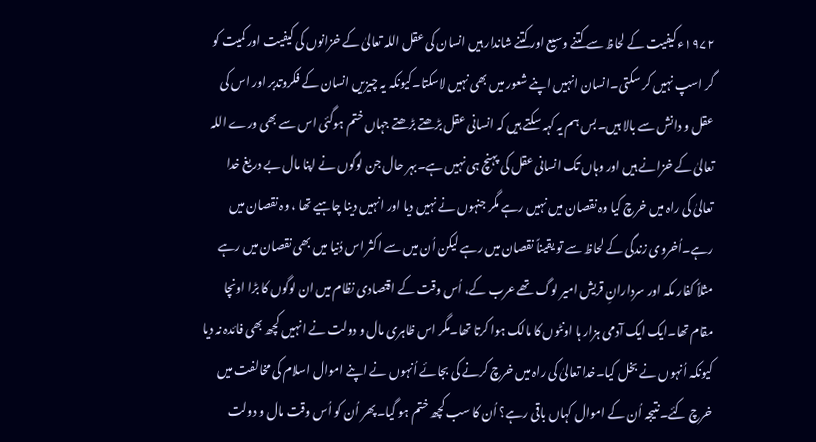۱۹۷۲ء کیفیت کے لحاظ سے کتنے وسیع اور کتنے شاندار ہیں انسان کی عقل اللہ تعالیٰ کے خزانوں کی کیفیت اور کمیت کو گر اسپ نہیں کر سکتی۔انسان انہیں اپنے شعور میں بھی نہیں لاسکتا۔کیونکہ یہ چیزیں انسان کے فکروتدبر اور اس کی عقل و دانش سے بالا ہیں۔بس ہم یہ کہہ سکتے ہیں کہ انسانی عقل بڑھتے بڑھتے جہاں ختم ہوگئی اس سے بھی ورے اللہ تعالیٰ کے خزانے ہیں اور وہاں تک انسانی عقل کی پہنچ ہی نہیں ہے۔بہر حال جن لوگوں نے اپنا مال بے دریغ خدا تعالیٰ کی راہ میں خرچ کیا وہ نقصان میں نہیں رہے مگر جنہوں نے نہیں دیا اور انہیں دینا چاہیے تھا ، وہ نقصان میں رہے۔اُخروی زندگی کے لحاظ سے تو یقیناً نقصان میں رہے لیکن اُن میں سے اکثر اس دُنیا میں بھی نقصان میں رہے مثلاً کفار مکہ اور سردارانِ قریش امیر لوگ تھے عرب کے، اُس وقت کے اقتصادی نظام میں ان لوگوں کا بڑا اونچا مقام تھا۔ایک ایک آدمی ہزار ہا اونٹوں کا مالک ہوا کرتا تھا۔مگر اس ظاہری مال و دولت نے انہیں کچھ بھی فائدہ نہ دیا کیونکہ اُنہوں نے بخل کیا۔خدا تعالیٰ کی راہ میں خرچ کرنے کی بجائے اُنہوں نے اپنے اموال اسلام کی مخالفت میں خرچ کئے۔نتیجہ اُن کے اموال کہاں باقی رہے؟ اُن کا سب کچھ ختم ہو گیا۔پھر اُن کو اُس وقت مال و دولت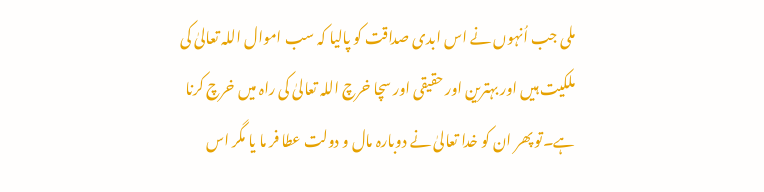ملی جب اُنہوں نے اس ابدی صداقت کو پالیا کہ سب اموال اللہ تعالیٰ کی ملکیت ہیں اور بہترین اور حقیقی اور سچا خرچ اللہ تعالیٰ کی راہ میں خرچ کرنا ہے۔تو پھر ان کو خدا تعالیٰ نے دوبارہ مال و دولت عطا فر ما یا مگر اس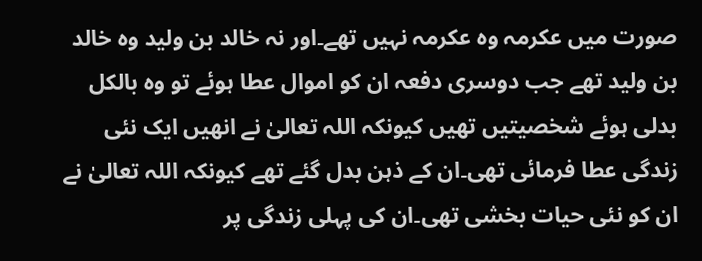صورت میں عکرمہ وہ عکرمہ نہیں تھے۔اور نہ خالد بن ولید وہ خالد بن ولید تھے جب دوسری دفعہ ان کو اموال عطا ہوئے تو وہ بالکل بدلی ہوئے شخصیتیں تھیں کیونکہ اللہ تعالیٰ نے انھیں ایک نئی زندگی عطا فرمائی تھی۔ان کے ذہن بدل گئے تھے کیونکہ اللہ تعالیٰ نے ان کو نئی حیات بخشی تھی۔ان کی پہلی زندگی پر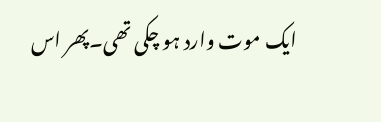ایک موت وارد ہو چکی تھی۔پھر اس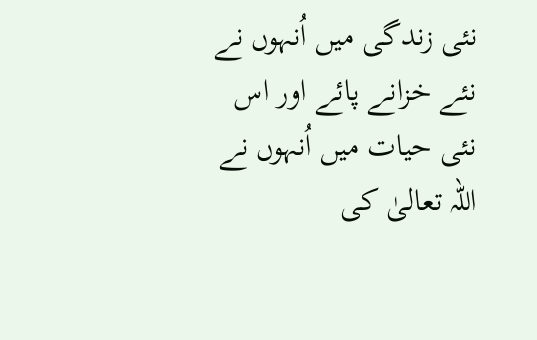نئی زندگی میں اُنہوں نے نئے خزانے پائے اور اس نئی حیات میں اُنہوں نے اللہ تعالیٰ کی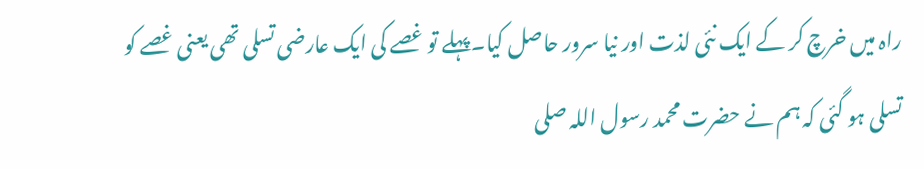راہ میں خرچ کر کے ایک نئی لذت اور نیا سرور حاصل کیا۔پہلے تو غصے کی ایک عارضی تسلی تھی یعنی غصے کو تسلی ہو گئی کہ ہم نے حضرت محمد رسول اللہ صلی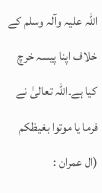اللہ علیہ وآلہ وسلم کے خلاف اپنا پیسہ خرچ کیا ہے۔اللہ تعالیٰ نے فرما یا موتوا بغيظكم (ال عمران :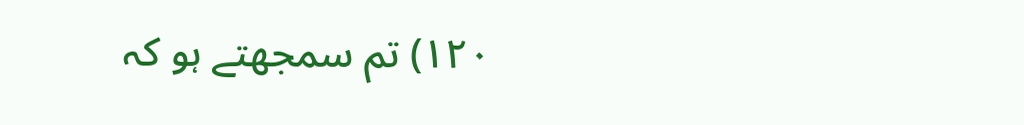۱۲۰) تم سمجھتے ہو کہ